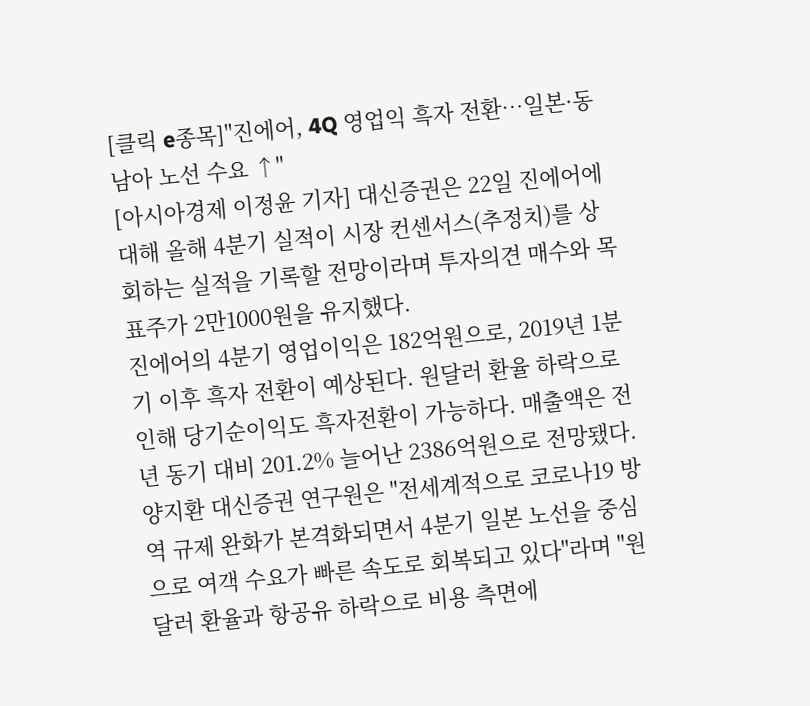[클릭 e종목]"진에어, 4Q 영업익 흑자 전환…일본·동남아 노선 수요 ↑"
[아시아경제 이정윤 기자] 대신증권은 22일 진에어에 대해 올해 4분기 실적이 시장 컨센서스(추정치)를 상회하는 실적을 기록할 전망이라며 투자의견 매수와 목표주가 2만1000원을 유지했다.
진에어의 4분기 영업이익은 182억원으로, 2019년 1분기 이후 흑자 전환이 예상된다. 원달러 환율 하락으로 인해 당기순이익도 흑자전환이 가능하다. 매출액은 전년 동기 대비 201.2% 늘어난 2386억원으로 전망됐다.
양지환 대신증권 연구원은 "전세계적으로 코로나19 방역 규제 완화가 본격화되면서 4분기 일본 노선을 중심으로 여객 수요가 빠른 속도로 회복되고 있다"라며 "원달러 환율과 항공유 하락으로 비용 측면에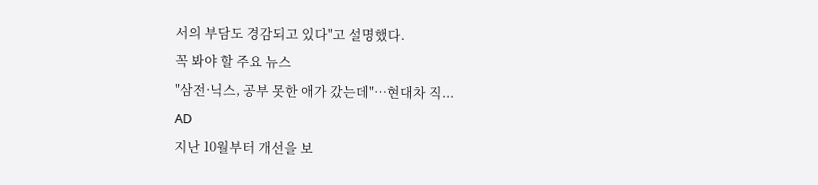서의 부담도 경감되고 있다"고 설명했다.
꼭 봐야 할 주요 뉴스
"삼전·닉스, 공부 못한 애가 갔는데"…현대차 직...
AD
지난 10월부터 개선을 보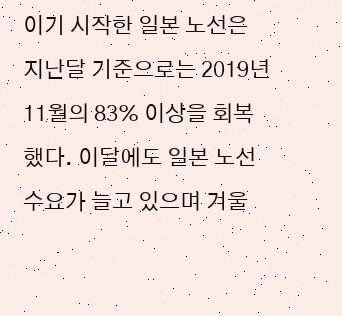이기 시작한 일본 노선은 지난달 기준으로는 2019년 11월의 83% 이상을 회복했다. 이달에도 일본 노선 수요가 늘고 있으며 겨울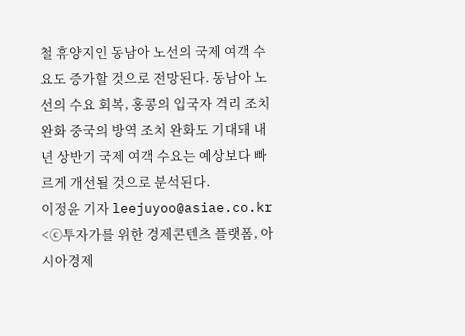철 휴양지인 동남아 노선의 국제 여객 수요도 증가할 것으로 전망된다. 동남아 노선의 수요 회복, 홍콩의 입국자 격리 조치 완화 중국의 방역 조치 완화도 기대돼 내년 상반기 국제 여객 수요는 예상보다 빠르게 개선될 것으로 분석된다.
이정윤 기자 leejuyoo@asiae.co.kr
<ⓒ투자가를 위한 경제콘텐츠 플랫폼, 아시아경제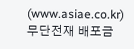(www.asiae.co.kr) 무단전재 배포금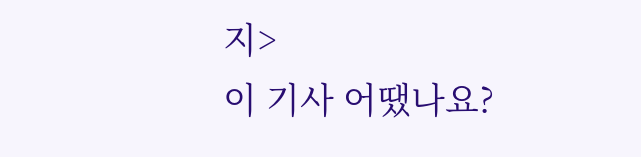지>
이 기사 어땠나요?